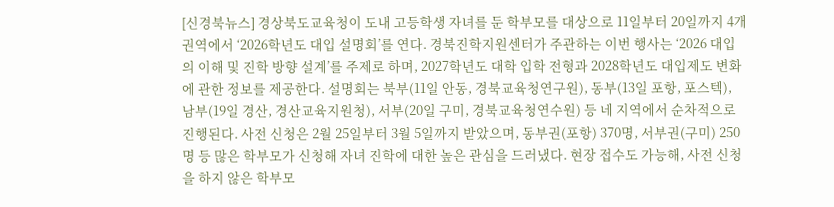[신경북뉴스] 경상북도교육청이 도내 고등학생 자녀를 둔 학부모를 대상으로 11일부터 20일까지 4개 권역에서 ‘2026학년도 대입 설명회’를 연다. 경북진학지원센터가 주관하는 이번 행사는 ‘2026 대입의 이해 및 진학 방향 설계’를 주제로 하며, 2027학년도 대학 입학 전형과 2028학년도 대입제도 변화에 관한 정보를 제공한다. 설명회는 북부(11일 안동, 경북교육청연구원), 동부(13일 포항, 포스텍), 남부(19일 경산, 경산교육지원청), 서부(20일 구미, 경북교육청연수원) 등 네 지역에서 순차적으로 진행된다. 사전 신청은 2월 25일부터 3월 5일까지 받았으며, 동부권(포항) 370명, 서부권(구미) 250명 등 많은 학부모가 신청해 자녀 진학에 대한 높은 관심을 드러냈다. 현장 접수도 가능해, 사전 신청을 하지 않은 학부모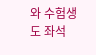와 수험생도 좌석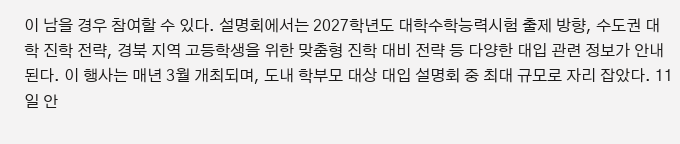이 남을 경우 참여할 수 있다. 설명회에서는 2027학년도 대학수학능력시험 출제 방향, 수도권 대학 진학 전략, 경북 지역 고등학생을 위한 맞춤형 진학 대비 전략 등 다양한 대입 관련 정보가 안내된다. 이 행사는 매년 3월 개최되며, 도내 학부모 대상 대입 설명회 중 최대 규모로 자리 잡았다. 11일 안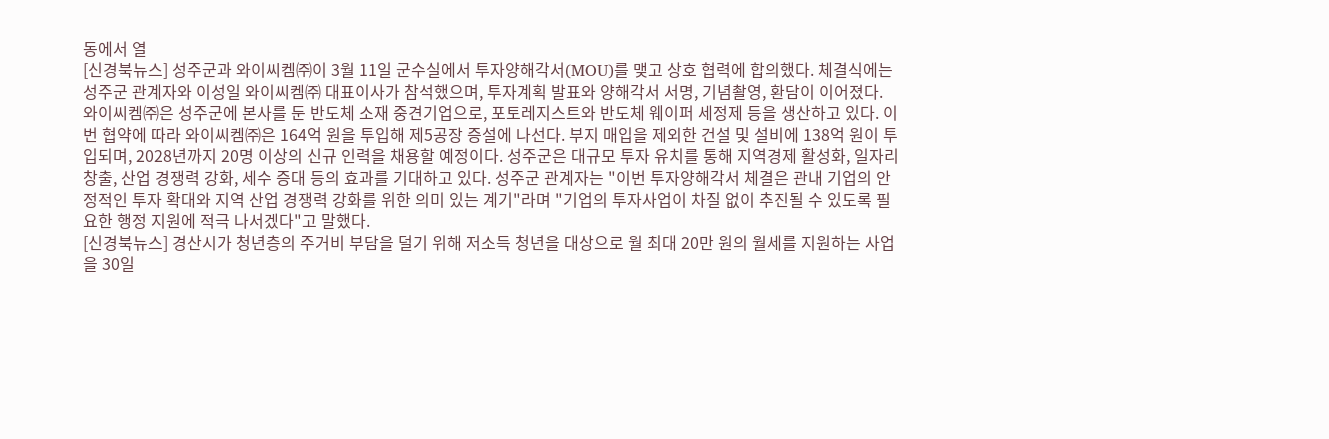동에서 열
[신경북뉴스] 성주군과 와이씨켐㈜이 3월 11일 군수실에서 투자양해각서(MOU)를 맺고 상호 협력에 합의했다. 체결식에는 성주군 관계자와 이성일 와이씨켐㈜ 대표이사가 참석했으며, 투자계획 발표와 양해각서 서명, 기념촬영, 환담이 이어졌다. 와이씨켐㈜은 성주군에 본사를 둔 반도체 소재 중견기업으로, 포토레지스트와 반도체 웨이퍼 세정제 등을 생산하고 있다. 이번 협약에 따라 와이씨켐㈜은 164억 원을 투입해 제5공장 증설에 나선다. 부지 매입을 제외한 건설 및 설비에 138억 원이 투입되며, 2028년까지 20명 이상의 신규 인력을 채용할 예정이다. 성주군은 대규모 투자 유치를 통해 지역경제 활성화, 일자리 창출, 산업 경쟁력 강화, 세수 증대 등의 효과를 기대하고 있다. 성주군 관계자는 "이번 투자양해각서 체결은 관내 기업의 안정적인 투자 확대와 지역 산업 경쟁력 강화를 위한 의미 있는 계기"라며 "기업의 투자사업이 차질 없이 추진될 수 있도록 필요한 행정 지원에 적극 나서겠다"고 말했다.
[신경북뉴스] 경산시가 청년층의 주거비 부담을 덜기 위해 저소득 청년을 대상으로 월 최대 20만 원의 월세를 지원하는 사업을 30일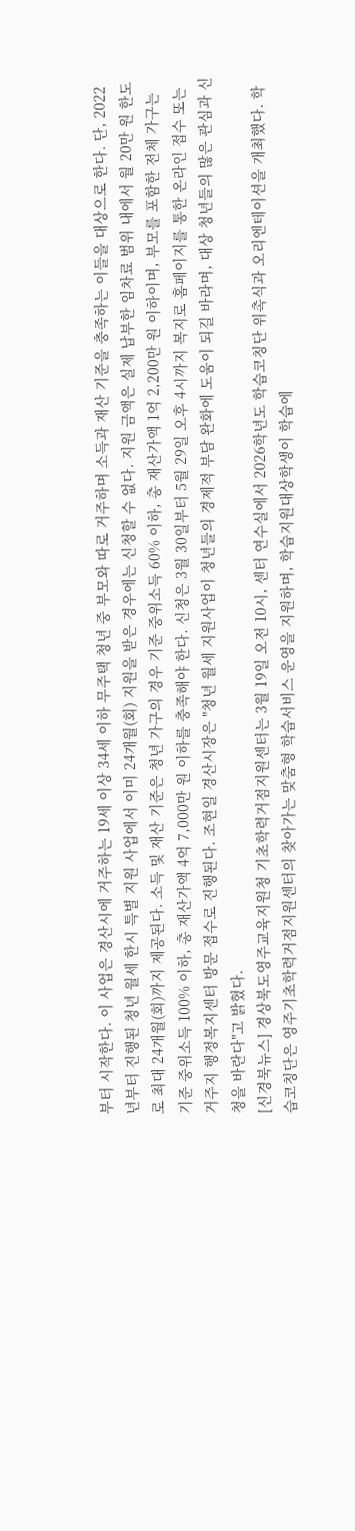부터 시작한다. 이 사업은 경산시에 거주하는 19세 이상 34세 이하 무주택 청년 중 부모와 따로 거주하며 소득과 재산 기준을 충족하는 이들을 대상으로 한다. 단, 2022년부터 진행된 청년 월세 한시 특별 지원 사업에서 이미 24개월(회) 지원을 받은 경우에는 신청할 수 없다. 지원 금액은 실제 납부한 임차료 범위 내에서 월 20만 원 한도로 최대 24개월(회)까지 제공된다. 소득 및 재산 기준은 청년 가구의 경우 기준 중위소득 60% 이하, 총 재산가액 1억 2,200만 원 이하이며, 부모를 포함한 전체 가구는 기준 중위소득 100% 이하, 총 재산가액 4억 7,000만 원 이하를 충족해야 한다. 신청은 3월 30일부터 5월 29일 오후 4시까지 복지로 홈페이지를 통한 온라인 접수 또는 거주지 행정복지센터 방문 접수로 진행된다. 조현일 경산시장은 "청년 월세 지원사업이 청년들의 경제적 부담 완화에 도움이 되길 바라며, 대상 청년들의 많은 관심과 신청을 바란다"고 밝혔다.
[신경북뉴스] 경상북도영주교육지원청 기초학력거점지원센터는 3월 19일 오전 10시, 센터 연수실에서 2026학년도 학습코칭단 위촉식과 오리엔테이션을 개최했다. 학습코칭단은 영주기초학력거점지원센터의 찾아가는 맞춤형 학습서비스 운영을 지원하며, 학습지원대상학생이 학습에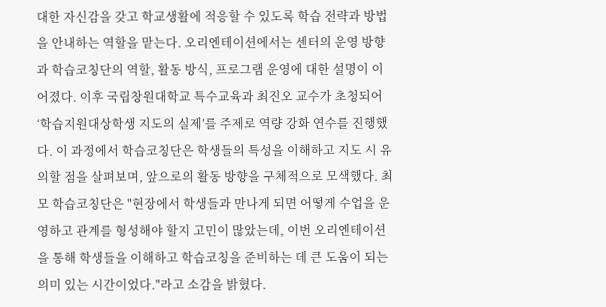대한 자신감을 갖고 학교생활에 적응할 수 있도록 학습 전략과 방법을 안내하는 역할을 맡는다. 오리엔테이션에서는 센터의 운영 방향과 학습코칭단의 역할, 활동 방식, 프로그램 운영에 대한 설명이 이어졌다. 이후 국립창원대학교 특수교육과 최진오 교수가 초청되어 ‘학습지원대상학생 지도의 실제’를 주제로 역량 강화 연수를 진행했다. 이 과정에서 학습코칭단은 학생들의 특성을 이해하고 지도 시 유의할 점을 살펴보며, 앞으로의 활동 방향을 구체적으로 모색했다. 최모 학습코칭단은 "현장에서 학생들과 만나게 되면 어떻게 수업을 운영하고 관계를 형성해야 할지 고민이 많았는데, 이번 오리엔테이션을 통해 학생들을 이해하고 학습코칭을 준비하는 데 큰 도움이 되는 의미 있는 시간이었다."라고 소감을 밝혔다.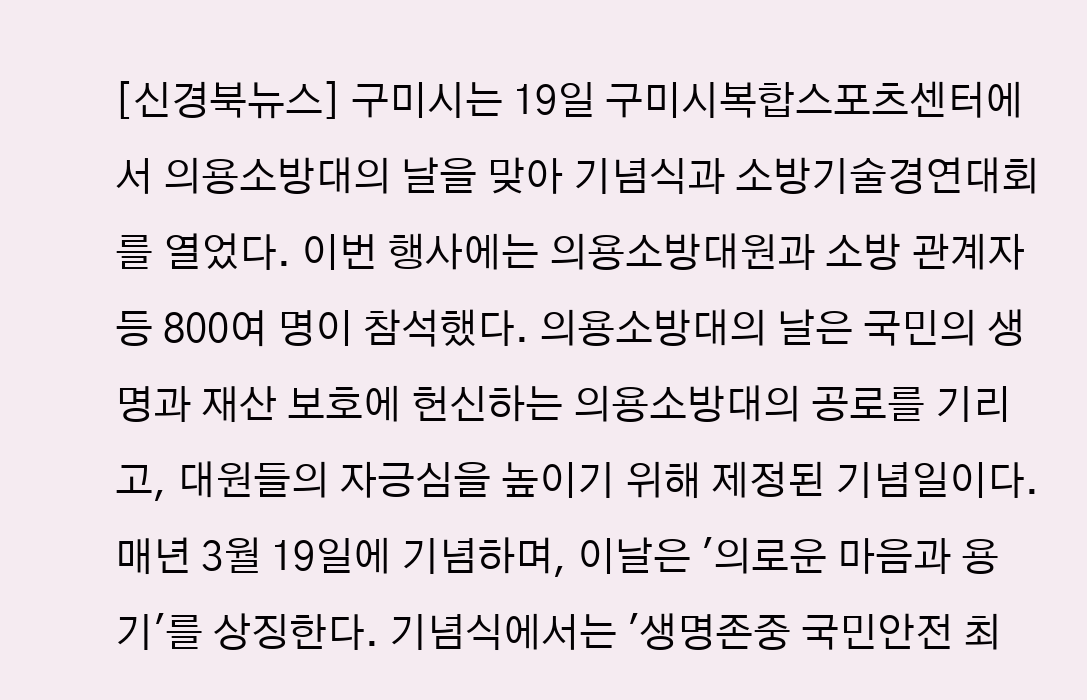[신경북뉴스] 구미시는 19일 구미시복합스포츠센터에서 의용소방대의 날을 맞아 기념식과 소방기술경연대회를 열었다. 이번 행사에는 의용소방대원과 소방 관계자 등 800여 명이 참석했다. 의용소방대의 날은 국민의 생명과 재산 보호에 헌신하는 의용소방대의 공로를 기리고, 대원들의 자긍심을 높이기 위해 제정된 기념일이다. 매년 3월 19일에 기념하며, 이날은 '의로운 마음과 용기'를 상징한다. 기념식에서는 '생명존중 국민안전 최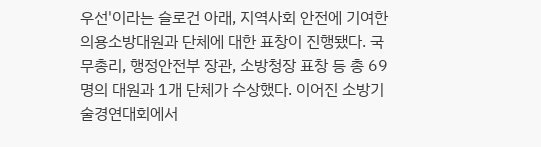우선'이라는 슬로건 아래, 지역사회 안전에 기여한 의용소방대원과 단체에 대한 표창이 진행됐다. 국무총리, 행정안전부 장관, 소방청장 표창 등 총 69명의 대원과 1개 단체가 수상했다. 이어진 소방기술경연대회에서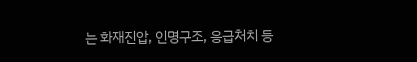는 화재진압, 인명구조, 응급처치 등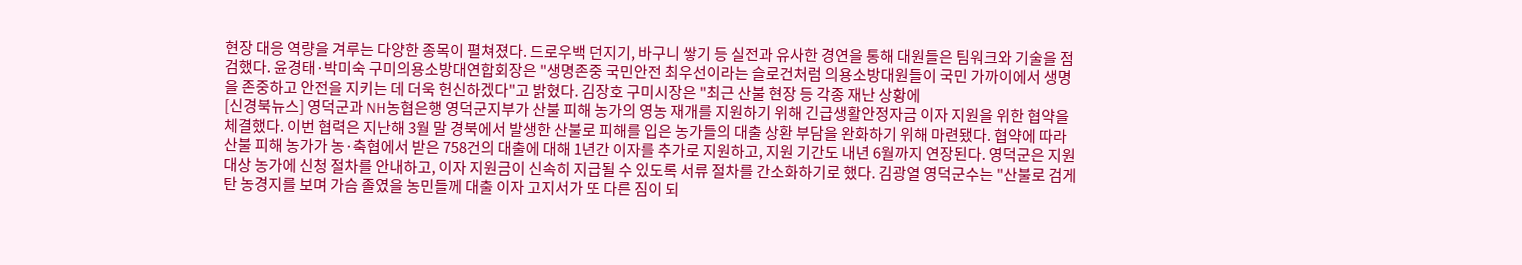현장 대응 역량을 겨루는 다양한 종목이 펼쳐졌다. 드로우백 던지기, 바구니 쌓기 등 실전과 유사한 경연을 통해 대원들은 팀워크와 기술을 점검했다. 윤경태·박미숙 구미의용소방대연합회장은 "생명존중 국민안전 최우선이라는 슬로건처럼 의용소방대원들이 국민 가까이에서 생명을 존중하고 안전을 지키는 데 더욱 헌신하겠다"고 밝혔다. 김장호 구미시장은 "최근 산불 현장 등 각종 재난 상황에
[신경북뉴스] 영덕군과 NH농협은행 영덕군지부가 산불 피해 농가의 영농 재개를 지원하기 위해 긴급생활안정자금 이자 지원을 위한 협약을 체결했다. 이번 협력은 지난해 3월 말 경북에서 발생한 산불로 피해를 입은 농가들의 대출 상환 부담을 완화하기 위해 마련됐다. 협약에 따라 산불 피해 농가가 농·축협에서 받은 758건의 대출에 대해 1년간 이자를 추가로 지원하고, 지원 기간도 내년 6월까지 연장된다. 영덕군은 지원 대상 농가에 신청 절차를 안내하고, 이자 지원금이 신속히 지급될 수 있도록 서류 절차를 간소화하기로 했다. 김광열 영덕군수는 "산불로 검게 탄 농경지를 보며 가슴 졸였을 농민들께 대출 이자 고지서가 또 다른 짐이 되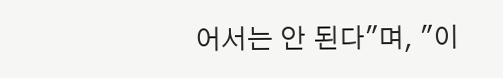어서는 안 된다"며, "이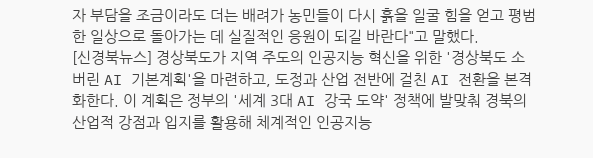자 부담을 조금이라도 더는 배려가 농민들이 다시 흙을 일굴 힘을 얻고 평범한 일상으로 돌아가는 데 실질적인 응원이 되길 바란다"고 말했다.
[신경북뉴스] 경상북도가 지역 주도의 인공지능 혁신을 위한 '경상북도 소버린 AI 기본계획'을 마련하고, 도정과 산업 전반에 걸친 AI 전환을 본격화한다. 이 계획은 정부의 '세계 3대 AI 강국 도약' 정책에 발맞춰 경북의 산업적 강점과 입지를 활용해 체계적인 인공지능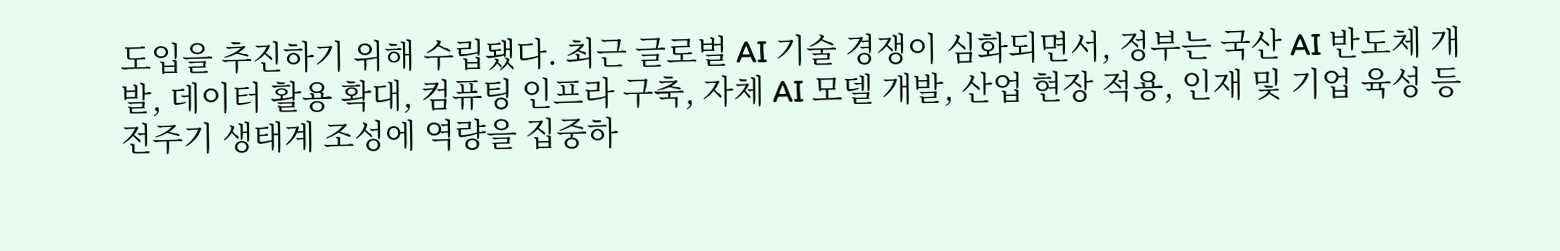도입을 추진하기 위해 수립됐다. 최근 글로벌 AI 기술 경쟁이 심화되면서, 정부는 국산 AI 반도체 개발, 데이터 활용 확대, 컴퓨팅 인프라 구축, 자체 AI 모델 개발, 산업 현장 적용, 인재 및 기업 육성 등 전주기 생태계 조성에 역량을 집중하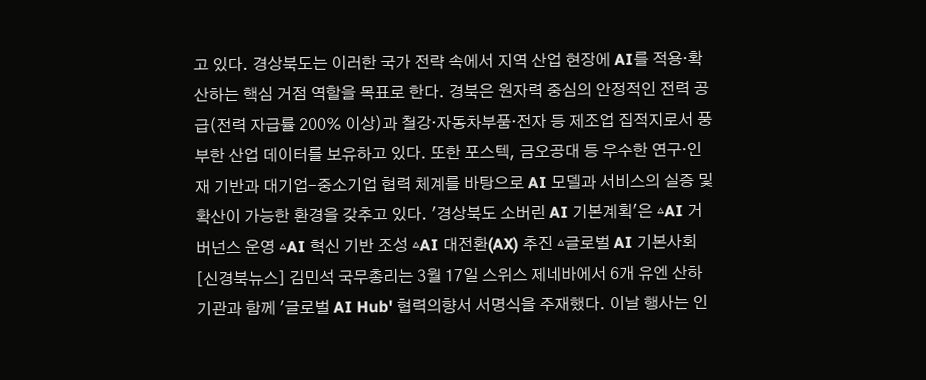고 있다. 경상북도는 이러한 국가 전략 속에서 지역 산업 현장에 AI를 적용·확산하는 핵심 거점 역할을 목표로 한다. 경북은 원자력 중심의 안정적인 전력 공급(전력 자급률 200% 이상)과 철강·자동차부품·전자 등 제조업 집적지로서 풍부한 산업 데이터를 보유하고 있다. 또한 포스텍, 금오공대 등 우수한 연구·인재 기반과 대기업-중소기업 협력 체계를 바탕으로 AI 모델과 서비스의 실증 및 확산이 가능한 환경을 갖추고 있다. '경상북도 소버린 AI 기본계획'은 ▵AI 거버넌스 운영 ▵AI 혁신 기반 조성 ▵AI 대전환(AX) 추진 ▵글로벌 AI 기본사회
[신경북뉴스] 김민석 국무총리는 3월 17일 스위스 제네바에서 6개 유엔 산하 기관과 함께 '글로벌 AI Hub' 협력의향서 서명식을 주재했다. 이날 행사는 인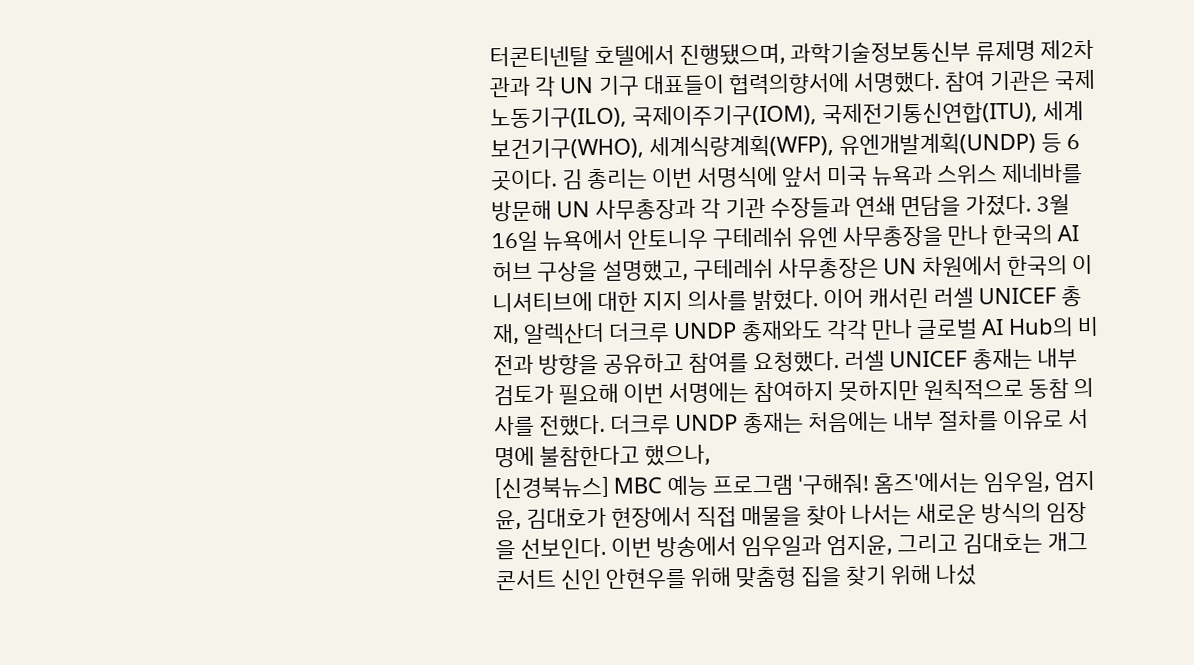터콘티넨탈 호텔에서 진행됐으며, 과학기술정보통신부 류제명 제2차관과 각 UN 기구 대표들이 협력의향서에 서명했다. 참여 기관은 국제노동기구(ILO), 국제이주기구(IOM), 국제전기통신연합(ITU), 세계보건기구(WHO), 세계식량계획(WFP), 유엔개발계획(UNDP) 등 6곳이다. 김 총리는 이번 서명식에 앞서 미국 뉴욕과 스위스 제네바를 방문해 UN 사무총장과 각 기관 수장들과 연쇄 면담을 가졌다. 3월 16일 뉴욕에서 안토니우 구테레쉬 유엔 사무총장을 만나 한국의 AI 허브 구상을 설명했고, 구테레쉬 사무총장은 UN 차원에서 한국의 이니셔티브에 대한 지지 의사를 밝혔다. 이어 캐서린 러셀 UNICEF 총재, 알렉산더 더크루 UNDP 총재와도 각각 만나 글로벌 AI Hub의 비전과 방향을 공유하고 참여를 요청했다. 러셀 UNICEF 총재는 내부 검토가 필요해 이번 서명에는 참여하지 못하지만 원칙적으로 동참 의사를 전했다. 더크루 UNDP 총재는 처음에는 내부 절차를 이유로 서명에 불참한다고 했으나,
[신경북뉴스] MBC 예능 프로그램 '구해줘! 홈즈'에서는 임우일, 엄지윤, 김대호가 현장에서 직접 매물을 찾아 나서는 새로운 방식의 임장을 선보인다. 이번 방송에서 임우일과 엄지윤, 그리고 김대호는 개그콘서트 신인 안현우를 위해 맞춤형 집을 찾기 위해 나섰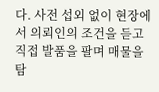다. 사전 섭외 없이 현장에서 의뢰인의 조건을 듣고 직접 발품을 팔며 매물을 탐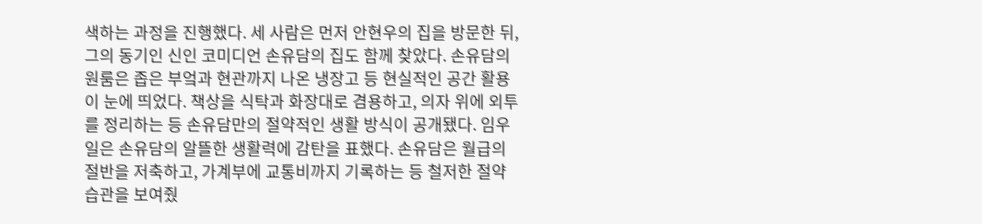색하는 과정을 진행했다. 세 사람은 먼저 안현우의 집을 방문한 뒤, 그의 동기인 신인 코미디언 손유담의 집도 함께 찾았다. 손유담의 원룸은 좁은 부엌과 현관까지 나온 냉장고 등 현실적인 공간 활용이 눈에 띄었다. 책상을 식탁과 화장대로 겸용하고, 의자 위에 외투를 정리하는 등 손유담만의 절약적인 생활 방식이 공개됐다. 임우일은 손유담의 알뜰한 생활력에 감탄을 표했다. 손유담은 월급의 절반을 저축하고, 가계부에 교통비까지 기록하는 등 철저한 절약 습관을 보여줬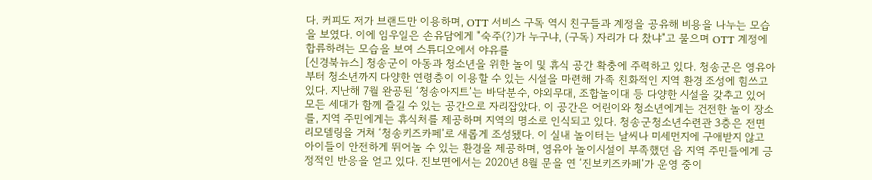다. 커피도 저가 브랜드만 이용하며, OTT 서비스 구독 역시 친구들과 계정을 공유해 비용을 나누는 모습을 보였다. 이에 임우일은 손유담에게 "숙주(?)가 누구냐, (구독) 자리가 다 찼냐"고 물으며 OTT 계정에 합류하려는 모습을 보여 스튜디오에서 야유를
[신경북뉴스] 청송군이 아동과 청소년을 위한 놀이 및 휴식 공간 확충에 주력하고 있다. 청송군은 영유아부터 청소년까지 다양한 연령층이 이용할 수 있는 시설을 마련해 가족 친화적인 지역 환경 조성에 힘쓰고 있다. 지난해 7월 완공된 ‘청송아지트’는 바닥분수, 야외무대, 조합놀이대 등 다양한 시설을 갖추고 있어 모든 세대가 함께 즐길 수 있는 공간으로 자리잡았다. 이 공간은 어린이와 청소년에게는 건전한 놀이 장소를, 지역 주민에게는 휴식처를 제공하며 지역의 명소로 인식되고 있다. 청송군청소년수련관 3층은 전면 리모델링을 거쳐 ‘청송키즈카페’로 새롭게 조성됐다. 이 실내 놀이터는 날씨나 미세먼지에 구애받지 않고 아이들이 안전하게 뛰어놀 수 있는 환경을 제공하며, 영유아 놀이시설이 부족했던 읍 지역 주민들에게 긍정적인 반응을 얻고 있다. 진보면에서는 2020년 8월 문을 연 ‘진보키즈카페’가 운영 중이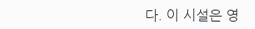다. 이 시설은 영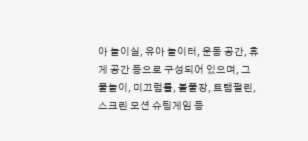아 놀이실, 유아 놀이터, 운동 공간, 휴게 공간 등으로 구성되어 있으며, 그물놀이, 미끄럼틀, 볼풀장, 트램펄린, 스크린 모션 슈팅게임 등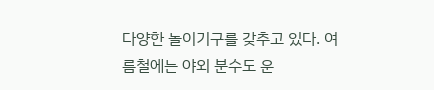다양한 놀이기구를 갖추고 있다. 여름철에는 야외 분수도 운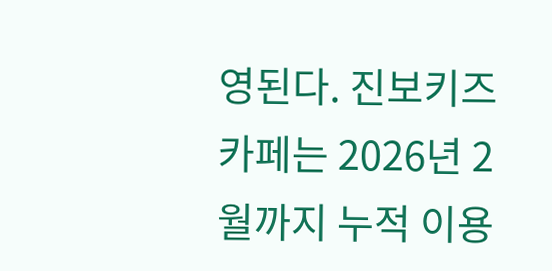영된다. 진보키즈카페는 2026년 2월까지 누적 이용